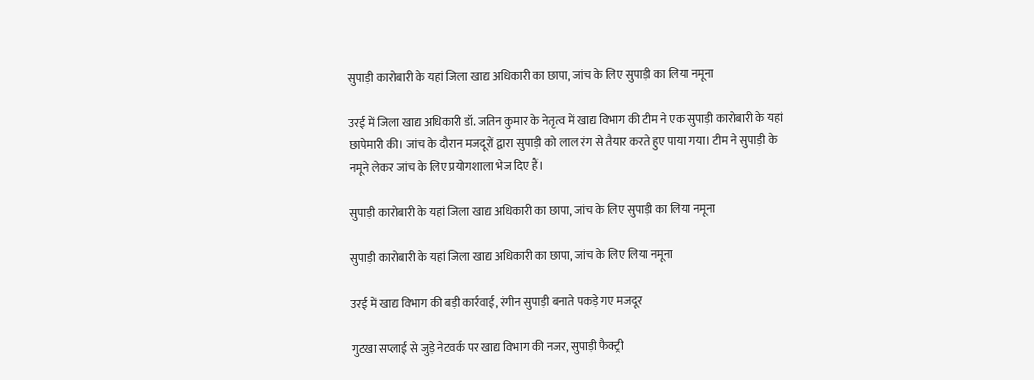सुपाड़ी कारोबारी के यहां जिला खाद्य अधिकारी का छापा, जांच के लिए सुपाड़ी का लिया नमूना

उरई में जिला खाद्य अधिकारी डॉ. जतिन कुमार के नेतृत्व में खाद्य विभाग की टीम ने एक सुपाड़ी कारोबारी के यहां छापेमारी की। जांच के दौरान मजदूरों द्वारा सुपाड़ी को लाल रंग से तैयार करते हुए पाया गया। टीम ने सुपाड़ी के नमूने लेकर जांच के लिए प्रयोगशाला भेज दिए हैं।

सुपाड़ी कारोबारी के यहां जिला खाद्य अधिकारी का छापा, जांच के लिए सुपाड़ी का लिया नमूना

सुपाड़ी कारोबारी के यहां जिला खाद्य अधिकारी का छापा, जांच के लिए लिया नमूना

उरई में खाद्य विभाग की बड़ी कार्रवाई, रंगीन सुपाड़ी बनाते पकड़े गए मजदूर

गुटखा सप्लाई से जुड़े नेटवर्क पर खाद्य विभाग की नजर, सुपाड़ी फैक्ट्री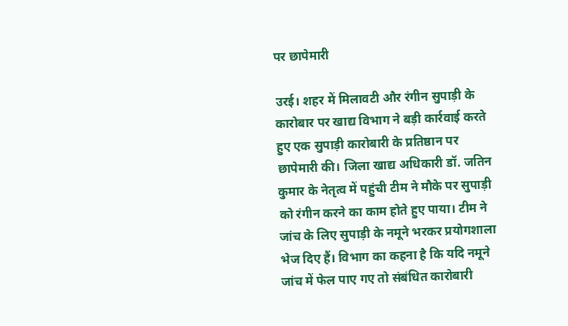पर छापेमारी

उरई। शहर में मिलावटी और रंगीन सुपाड़ी के कारोबार पर खाद्य विभाग ने बड़ी कार्रवाई करते हुए एक सुपाड़ी कारोबारी के प्रतिष्ठान पर छापेमारी की। जिला खाद्य अधिकारी डॉ. जतिन कुमार के नेतृत्व में पहुंची टीम ने मौके पर सुपाड़ी को रंगीन करने का काम होते हुए पाया। टीम ने जांच के लिए सुपाड़ी के नमूने भरकर प्रयोगशाला भेज दिए हैं। विभाग का कहना है कि यदि नमूने जांच में फेल पाए गए तो संबंधित कारोबारी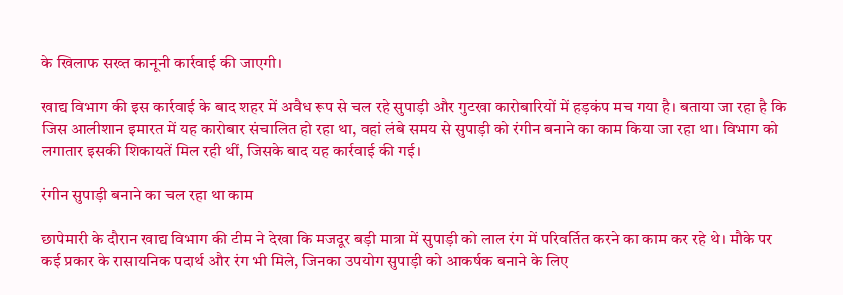के खिलाफ सख्त कानूनी कार्रवाई की जाएगी।

खाद्य विभाग की इस कार्रवाई के बाद शहर में अवैध रूप से चल रहे सुपाड़ी और गुटखा कारोबारियों में हड़कंप मच गया है। बताया जा रहा है कि जिस आलीशान इमारत में यह कारोबार संचालित हो रहा था, वहां लंबे समय से सुपाड़ी को रंगीन बनाने का काम किया जा रहा था। विभाग को लगातार इसकी शिकायतें मिल रही थीं, जिसके बाद यह कार्रवाई की गई।

रंगीन सुपाड़ी बनाने का चल रहा था काम

छापेमारी के दौरान खाद्य विभाग की टीम ने देखा कि मजदूर बड़ी मात्रा में सुपाड़ी को लाल रंग में परिवर्तित करने का काम कर रहे थे। मौके पर कई प्रकार के रासायनिक पदार्थ और रंग भी मिले, जिनका उपयोग सुपाड़ी को आकर्षक बनाने के लिए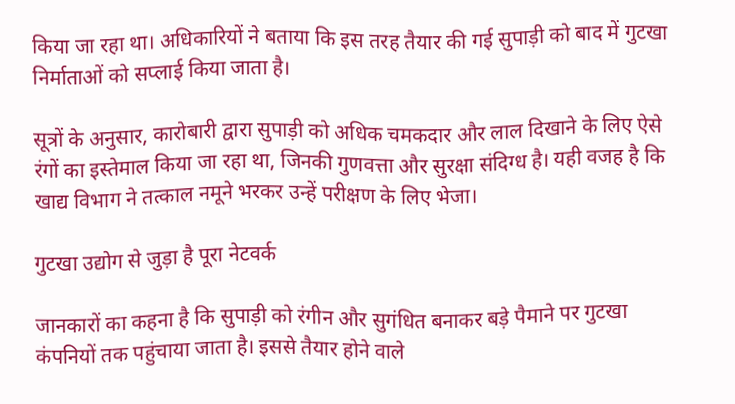किया जा रहा था। अधिकारियों ने बताया कि इस तरह तैयार की गई सुपाड़ी को बाद में गुटखा निर्माताओं को सप्लाई किया जाता है।

सूत्रों के अनुसार, कारोबारी द्वारा सुपाड़ी को अधिक चमकदार और लाल दिखाने के लिए ऐसे रंगों का इस्तेमाल किया जा रहा था, जिनकी गुणवत्ता और सुरक्षा संदिग्ध है। यही वजह है कि खाद्य विभाग ने तत्काल नमूने भरकर उन्हें परीक्षण के लिए भेजा।

गुटखा उद्योग से जुड़ा है पूरा नेटवर्क

जानकारों का कहना है कि सुपाड़ी को रंगीन और सुगंधित बनाकर बड़े पैमाने पर गुटखा कंपनियों तक पहुंचाया जाता है। इससे तैयार होने वाले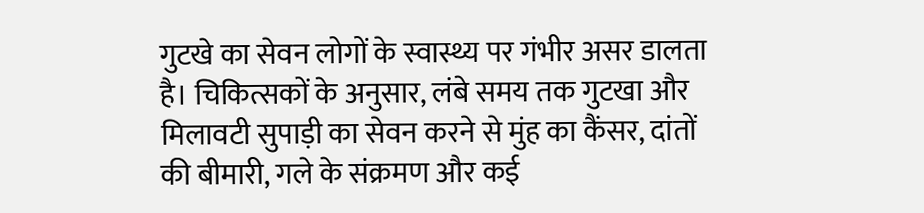गुटखे का सेवन लोगों के स्वास्थ्य पर गंभीर असर डालता है। चिकित्सकों के अनुसार, लंबे समय तक गुटखा और मिलावटी सुपाड़ी का सेवन करने से मुंह का कैंसर, दांतों की बीमारी, गले के संक्रमण और कई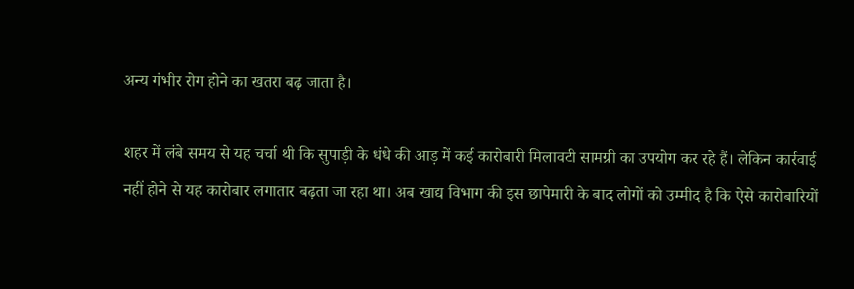अन्य गंभीर रोग होने का खतरा बढ़ जाता है।

शहर में लंबे समय से यह चर्चा थी कि सुपाड़ी के धंधे की आड़ में कई कारोबारी मिलावटी सामग्री का उपयोग कर रहे हैं। लेकिन कार्रवाई नहीं होने से यह कारोबार लगातार बढ़ता जा रहा था। अब खाद्य विभाग की इस छापेमारी के बाद लोगों को उम्मीद है कि ऐसे कारोबारियों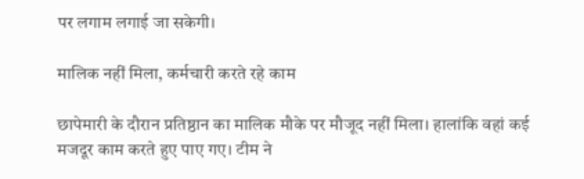पर लगाम लगाई जा सकेगी।

मालिक नहीं मिला, कर्मचारी करते रहे काम

छापेमारी के दौरान प्रतिष्ठान का मालिक मौके पर मौजूद नहीं मिला। हालांकि वहां कई मजदूर काम करते हुए पाए गए। टीम ने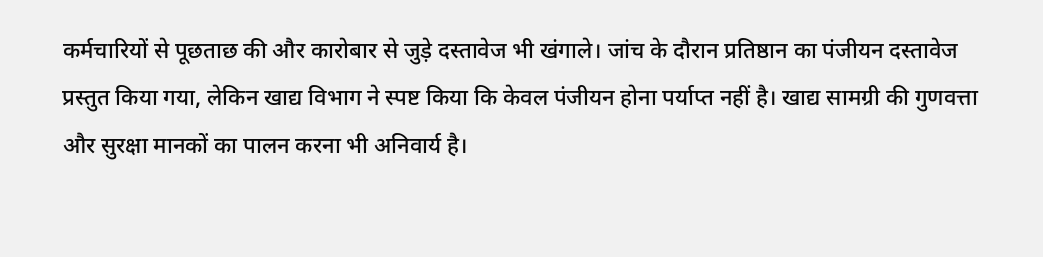कर्मचारियों से पूछताछ की और कारोबार से जुड़े दस्तावेज भी खंगाले। जांच के दौरान प्रतिष्ठान का पंजीयन दस्तावेज प्रस्तुत किया गया, लेकिन खाद्य विभाग ने स्पष्ट किया कि केवल पंजीयन होना पर्याप्त नहीं है। खाद्य सामग्री की गुणवत्ता और सुरक्षा मानकों का पालन करना भी अनिवार्य है।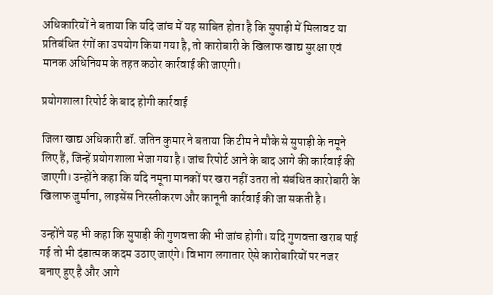अधिकारियों ने बताया कि यदि जांच में यह साबित होता है कि सुपाड़ी में मिलावट या प्रतिबंधित रंगों का उपयोग किया गया है, तो कारोबारी के खिलाफ खाद्य सुरक्षा एवं मानक अधिनियम के तहत कठोर कार्रवाई की जाएगी।

प्रयोगशाला रिपोर्ट के बाद होगी कार्रवाई

जिला खाद्य अधिकारी डॉ. जतिन कुमार ने बताया कि टीम ने मौके से सुपाड़ी के नमूने लिए हैं, जिन्हें प्रयोगशाला भेजा गया है। जांच रिपोर्ट आने के बाद आगे की कार्रवाई की जाएगी। उन्होंने कहा कि यदि नमूना मानकों पर खरा नहीं उतरा तो संबंधित कारोबारी के खिलाफ जुर्माना, लाइसेंस निरस्तीकरण और कानूनी कार्रवाई की जा सकती है।

उन्होंने यह भी कहा कि सुपाड़ी की गुणवत्ता की भी जांच होगी। यदि गुणवत्ता खराब पाई गई तो भी दंडात्मक कदम उठाए जाएंगे। विभाग लगातार ऐसे कारोबारियों पर नजर बनाए हुए है और आगे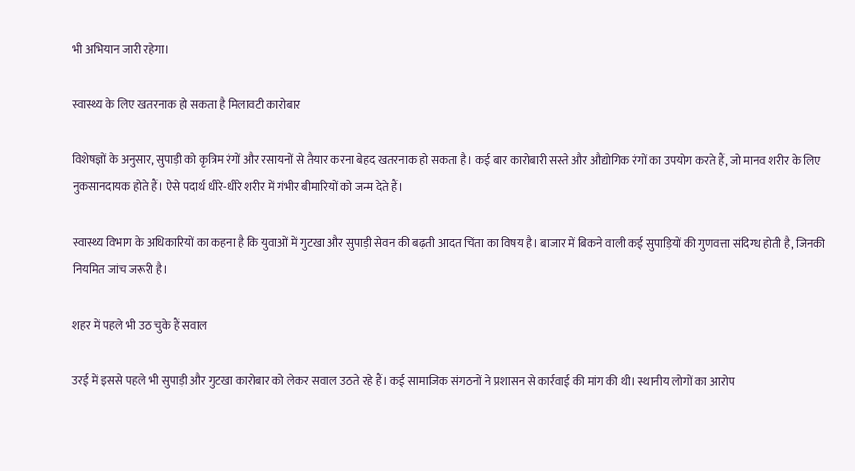भी अभियान जारी रहेगा।

स्वास्थ्य के लिए खतरनाक हो सकता है मिलावटी कारोबार

विशेषज्ञों के अनुसार, सुपाड़ी को कृत्रिम रंगों और रसायनों से तैयार करना बेहद खतरनाक हो सकता है। कई बार कारोबारी सस्ते और औद्योगिक रंगों का उपयोग करते हैं, जो मानव शरीर के लिए नुकसानदायक होते हैं। ऐसे पदार्थ धीरे-धीरे शरीर में गंभीर बीमारियों को जन्म देते हैं।

स्वास्थ्य विभाग के अधिकारियों का कहना है कि युवाओं में गुटखा और सुपाड़ी सेवन की बढ़ती आदत चिंता का विषय है। बाजार में बिकने वाली कई सुपाड़ियों की गुणवत्ता संदिग्ध होती है, जिनकी नियमित जांच जरूरी है।

शहर में पहले भी उठ चुके हैं सवाल

उरई में इससे पहले भी सुपाड़ी और गुटखा कारोबार को लेकर सवाल उठते रहे हैं। कई सामाजिक संगठनों ने प्रशासन से कार्रवाई की मांग की थी। स्थानीय लोगों का आरोप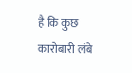है कि कुछ कारोबारी लंबे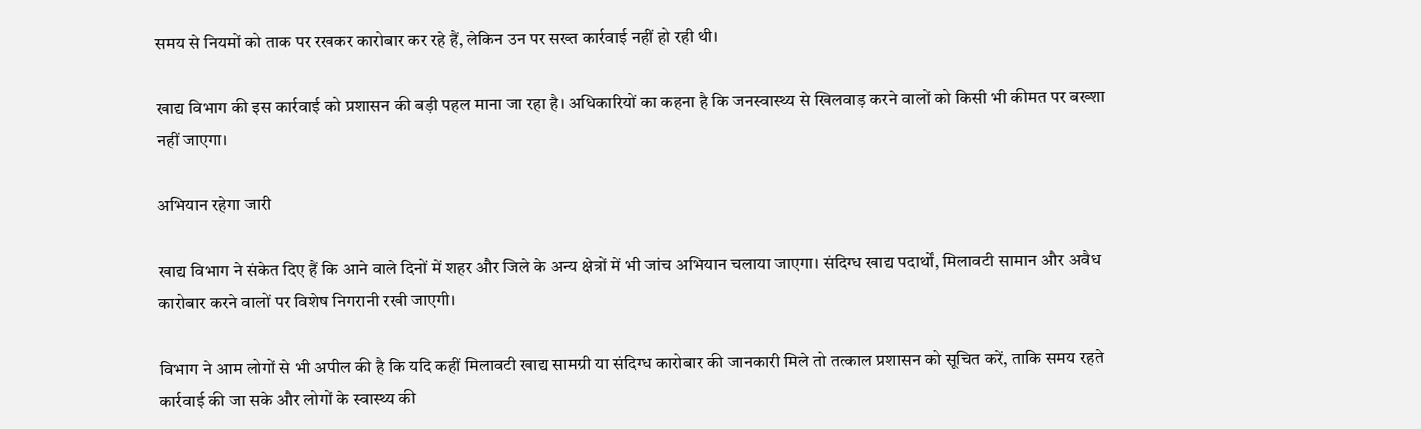समय से नियमों को ताक पर रखकर कारोबार कर रहे हैं, लेकिन उन पर सख्त कार्रवाई नहीं हो रही थी।

खाद्य विभाग की इस कार्रवाई को प्रशासन की बड़ी पहल माना जा रहा है। अधिकारियों का कहना है कि जनस्वास्थ्य से खिलवाड़ करने वालों को किसी भी कीमत पर बख्शा नहीं जाएगा।

अभियान रहेगा जारी

खाद्य विभाग ने संकेत दिए हैं कि आने वाले दिनों में शहर और जिले के अन्य क्षेत्रों में भी जांच अभियान चलाया जाएगा। संदिग्ध खाद्य पदार्थों, मिलावटी सामान और अवैध कारोबार करने वालों पर विशेष निगरानी रखी जाएगी।

विभाग ने आम लोगों से भी अपील की है कि यदि कहीं मिलावटी खाद्य सामग्री या संदिग्ध कारोबार की जानकारी मिले तो तत्काल प्रशासन को सूचित करें, ताकि समय रहते कार्रवाई की जा सके और लोगों के स्वास्थ्य की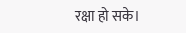रक्षा हो सके।